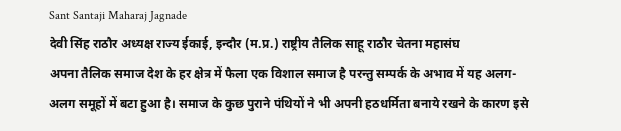Sant Santaji Maharaj Jagnade
देवी सिंह राठौर अध्यक्ष राज्य ईकाई, इन्दौर (म.प्र.) राष्ट्रीय तैलिक साहू राठौर चेतना महासंघ
अपना तैलिक समाज देश के हर क्षेत्र में फैला एक विशाल समाज है परन्तु सम्पर्क के अभाव में यह अलग-अलग समूहों में बटा हुआ है। समाज के कुछ पुराने पंथियों ने भी अपनी हठधर्मिता बनाये रखने के कारण इसे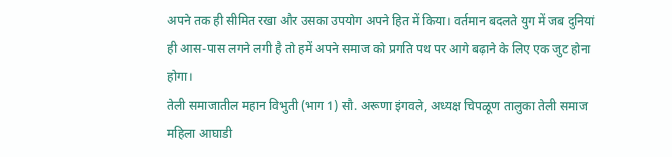अपने तक ही सीमित रखा और उसका उपयोग अपने हित में किया। वर्तमान बदलते युग में जब दुनियां ही आस-पास लगने लगी है तो हमें अपने समाज को प्रगति पथ पर आगे बढ़ाने के लिए एक जुट होना होगा।
तेली समाजातील महान विभुती (भाग 1) सौ. अरूणा इंगवले, अध्यक्ष चिपळूण तालुका तेली समाज महिला आघाडी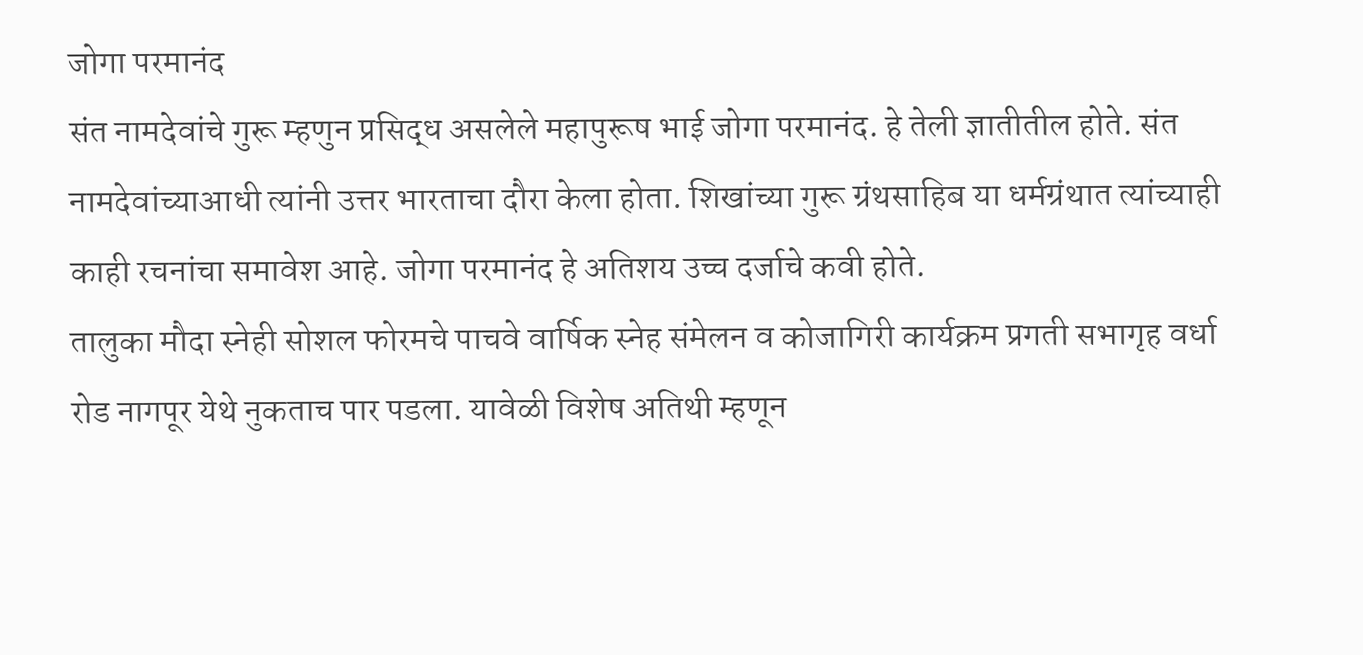जोगा परमानंद
संत नामदेवांचे गुरू म्हणुन प्रसिद्ध असलेले महापुरूष भाई जोगा परमानंद. हे तेली ज्ञातीतील होते. संत नामदेवांच्याआधी त्यांनी उत्तर भारताचा दौरा केला होता. शिखांच्या गुरू ग्रंथसाहिब या धर्मग्रंथात त्यांच्याही काही रचनांचा समावेश आहे. जोगा परमानंद हे अतिशय उच्च दर्जाचे कवी होते.
तालुका मौदा स्नेही सोशल फोरमचे पाचवे वार्षिक स्नेह संमेलन व कोजागिरी कार्यक्रम प्रगती सभागृह वर्धा रोड नागपूर येथे नुकताच पार पडला. यावेळी विशेष अतिथी म्हणून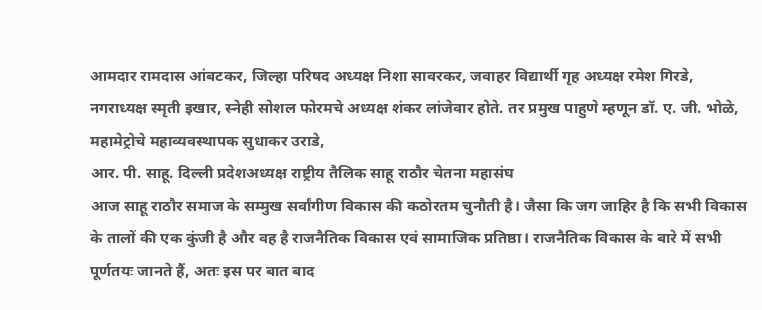आमदार रामदास आंबटकर, जिल्हा परिषद अध्यक्ष निशा सावरकर, जवाहर विद्यार्थी गृह अध्यक्ष रमेश गिरडे, नगराध्यक्ष स्मृती इखार, स्नेही सोशल फोरमचे अध्यक्ष शंकर लांजेवार होते. तर प्रमुख पाहुणे म्हणून डॉ. ए. जी. भोळे, महामेट्रोचे महाव्यवस्थापक सुधाकर उराडे,
आर. पी. साहू. दिल्ली प्रदेशअध्यक्ष राष्ट्रीय तैलिक साहू राठौर चेतना महासंघ
आज साहू राठौर समाज के सम्मुख सर्वांगीण विकास की कठोरतम चुनौती है। जैसा कि जग जाहिर है कि सभी विकास के तालों की एक कुंजी है और वह है राजनैतिक विकास एवं सामाजिक प्रतिष्ठा। राजनैतिक विकास के बारे में सभी पूर्णतयः जानते हैं, अतः इस पर बात बाद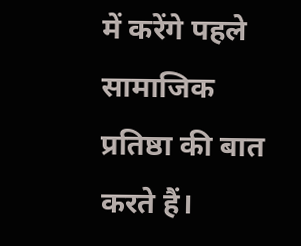में करेंगे पहले सामाजिक प्रतिष्ठा की बात करते हैं।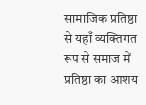सामाजिक प्रतिष्ठा से यहाँ व्यक्तिगत रूप से समाज में प्रतिष्ठा का आशय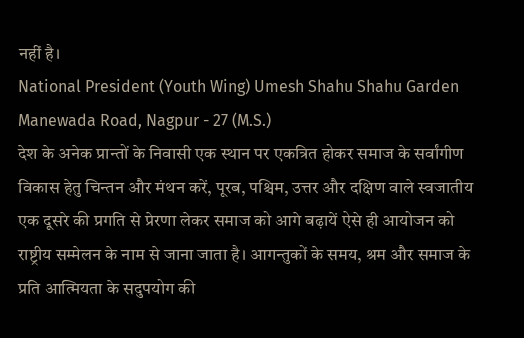नहीं है।
National President (Youth Wing) Umesh Shahu Shahu Garden Manewada Road, Nagpur - 27 (M.S.)
देश के अनेक प्रान्तों के निवासी एक स्थान पर एकत्रित होकर समाज के सर्वांगीण विकास हेतु चिन्तन और मंथन करें, पूरब, पश्चिम, उत्तर और दक्षिण वाले स्वजातीय एक दूसरे की प्रगति से प्रेरणा लेकर समाज को आगे बढ़ायें ऐसे ही आयोजन को राष्ट्रीय सम्मेलन के नाम से जाना जाता है। आगन्तुकों के समय, श्रम और समाज के प्रति आत्मियता के सदुपयोग की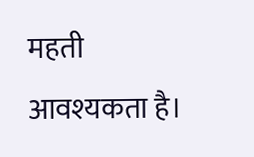महती आवश्यकता है।